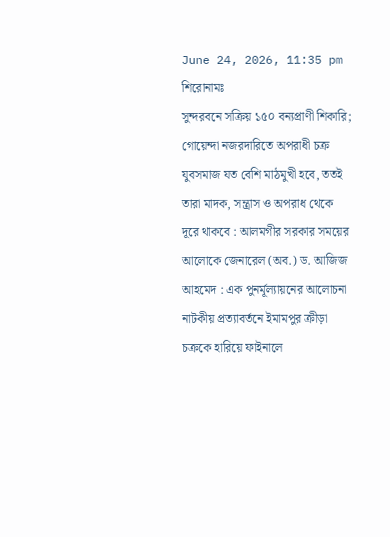June 24, 2026, 11:35 pm
শিরোনামঃ
সুন্দরবনে সক্রিয় ১৫০ বন্যপ্রাণী শিকারি; গোয়েন্দা নজরদারিতে অপরাধী চক্র যুবসমাজ যত বেশি মাঠমুখী হবে, ততই তারা মাদক, সন্ত্রাস ও অপরাধ থেকে দূরে থাকবে : আলমগীর সরকার সময়ের আলোকে জেনারেল (অব.) ড. আজিজ আহমেদ : এক পুনর্মূল্যায়নের আলোচনা নাটকীয় প্রত্যাবর্তনে ইমামপুর ক্রীড়া চক্রকে হারিয়ে ফাইনালে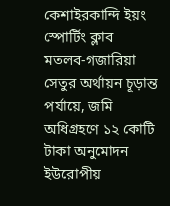কেশাইরকান্দি ইয়ং স্পোর্টিং ক্লাব মতলব-গজারিয়া সেতুর অর্থায়ন চূড়ান্ত পর্যায়ে, জমি অধিগ্রহণে ১২ কোটি টাকা অনুমোদন ইউরোপীয়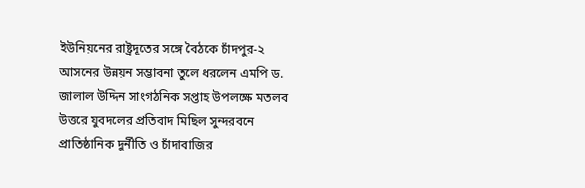ইউনিয়নের রাষ্ট্রদূতের সঙ্গে বৈঠকে চাঁদপুর-২ আসনের উন্নয়ন সম্ভাবনা তুলে ধরলেন এমপি ড. জালাল উদ্দিন সাংগঠনিক সপ্তাহ উপলক্ষে মতলব উত্তরে যুবদলের প্রতিবাদ মিছিল সুন্দরবনে প্রাতিষ্ঠানিক দুর্নীতি ও চাঁদাবাজির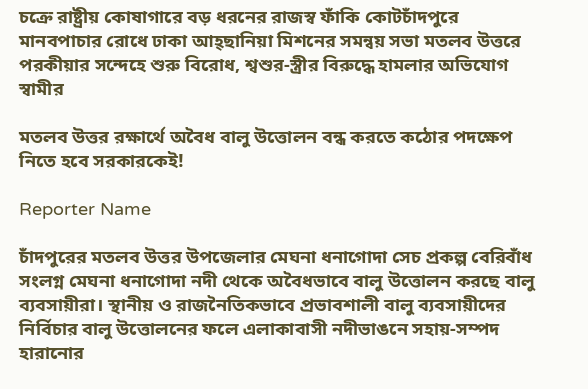চক্রে রাষ্ট্রীয় কোষাগারে বড় ধরনের রাজস্ব ফাঁকি কোটচাঁদপুরে মানবপাচার রোধে ঢাকা আহ্ছানিয়া মিশনের সমন্বয় সভা মতলব উত্তরে পরকীয়ার সন্দেহে শুরু বিরোধ, শ্বশুর-স্ত্রীর বিরুদ্ধে হামলার অভিযোগ স্বামীর

মতলব উত্তর রক্ষার্থে অবৈধ বালু উত্তোলন বন্ধ করতে কঠোর পদক্ষেপ নিতে হবে সরকারকেই!

Reporter Name

চাঁদপুরের মতলব উত্তর উপজেলার মেঘনা ধনাগোদা সেচ প্রকল্প বেরিবাঁধ সংলগ্ন মেঘনা ধনাগোদা নদী থেকে অবৈধভাবে বালু উত্তোলন করছে বালু ব্যবসায়ীরা। স্থানীয় ও রাজনৈতিকভাবে প্রভাবশালী বালু ব্যবসায়ীদের নির্বিচার বালু উত্তোলনের ফলে এলাকাবাসী নদীভাঙনে সহায়-সম্পদ হারানোর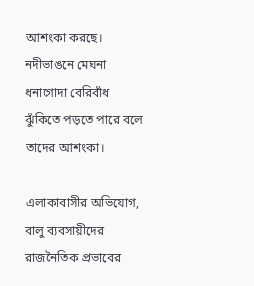আশংকা করছে। নদীভাঙনে মেঘনা ধনাগোদা বেরিবাঁধ ঝুঁকিতে পড়তে পারে বলে তাদের আশংকা।

এলাকাবাসীর অভিযোগ, বালু ব্যবসায়ীদের রাজনৈতিক প্রভাবের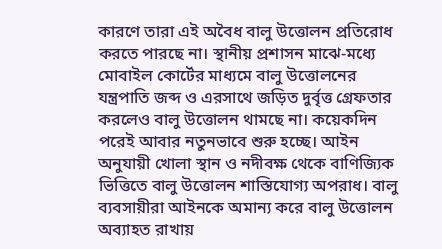কারণে তারা এই অবৈধ বালু উত্তোলন প্রতিরোধ করতে পারছে না। স্থানীয় প্রশাসন মাঝে-মধ্যে মোবাইল কোর্টের মাধ্যমে বালু উত্তোলনের যন্ত্রপাতি জব্দ ও এরসাথে জড়িত দুর্বৃত্ত গ্রেফতার করলেও বালু উত্তোলন থামছে না। কয়েকদিন পরেই আবার নতুনভাবে শুরু হচ্ছে। আইন অনুযায়ী খোলা স্থান ও নদীবক্ষ থেকে বাণিজ্যিক ভিত্তিতে বালু উত্তোলন শাস্তিযোগ্য অপরাধ। বালু ব্যবসায়ীরা আইনকে অমান্য করে বালু উত্তোলন অব্যাহত রাখায়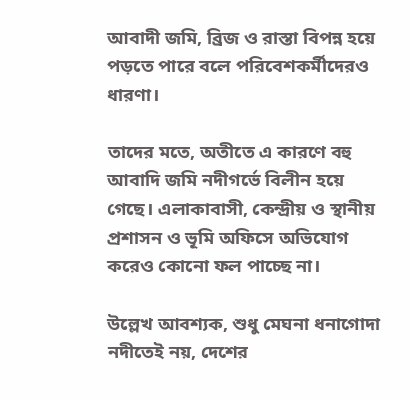আবাদী জমি, ব্রিজ ও রাস্তা বিপন্ন হয়ে পড়তে পারে বলে পরিবেশকর্মীদেরও ধারণা।

তাদের মতে, অতীতে এ কারণে বহু আবাদি জমি নদীগর্ভে বিলীন হয়ে গেছে। এলাকাবাসী, কেন্দ্রীয় ও স্থানীয় প্রশাসন ও ভূমি অফিসে অভিযোগ করেও কোনো ফল পাচ্ছে না।

উল্লেখ আবশ্যক, শুধু মেঘনা ধনাগোদা নদীতেই নয়, দেশের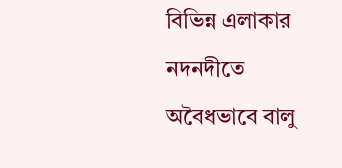বিভিন্ন এলাকার নদনদীতে অবৈধভাবে বালু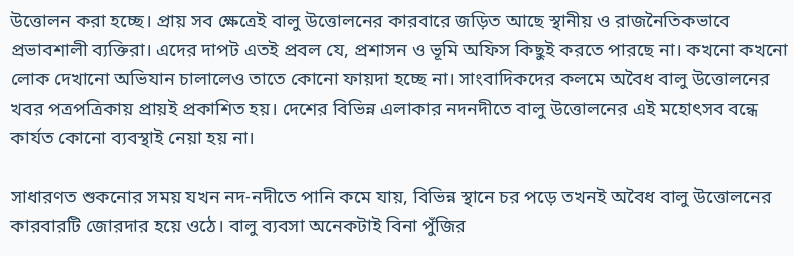উত্তোলন করা হচ্ছে। প্রায় সব ক্ষেত্রেই বালু উত্তোলনের কারবারে জড়িত আছে স্থানীয় ও রাজনৈতিকভাবে প্রভাবশালী ব্যক্তিরা। এদের দাপট এতই প্রবল যে, প্রশাসন ও ভূমি অফিস কিছুই করতে পারছে না। কখনো কখনো লোক দেখানো অভিযান চালালেও তাতে কোনো ফায়দা হচ্ছে না। সাংবাদিকদের কলমে অবৈধ বালু উত্তোলনের খবর পত্রপত্রিকায় প্রায়ই প্রকাশিত হয়। দেশের বিভিন্ন এলাকার নদনদীতে বালু উত্তোলনের এই মহোৎসব বন্ধে কার্যত কোনো ব্যবস্থাই নেয়া হয় না।

সাধারণত শুকনোর সময় যখন নদ-নদীতে পানি কমে যায়, বিভিন্ন স্থানে চর পড়ে তখনই অবৈধ বালু উত্তোলনের কারবারটি জোরদার হয়ে ওঠে। বালু ব্যবসা অনেকটাই বিনা পুঁজির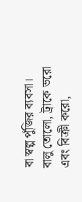বা স্বল্প পুঁজির ব্যবসা। বালু তোলো, ট্রাকে ভরো এবং বিক্রী করো,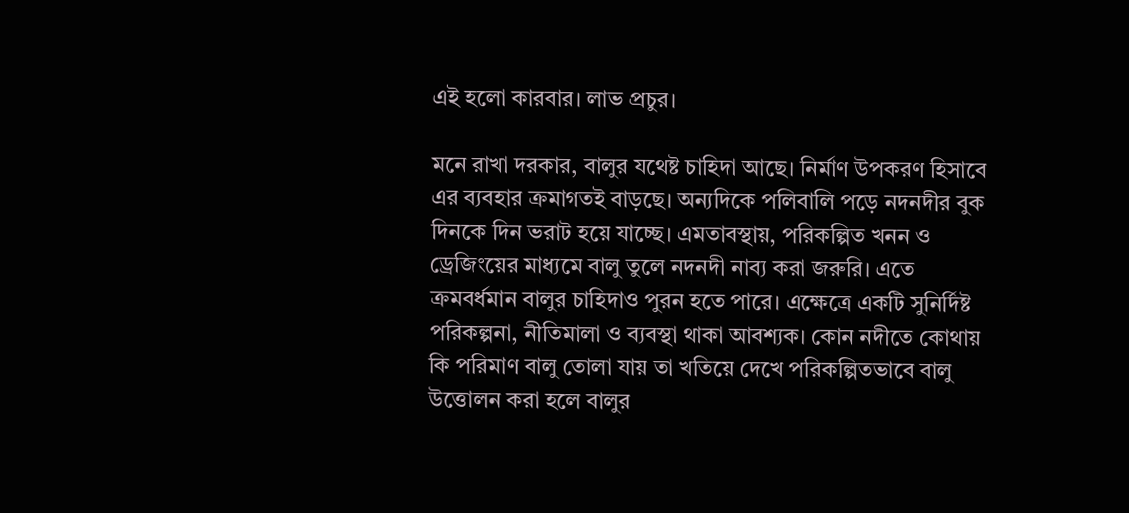এই হলো কারবার। লাভ প্রচুর।

মনে রাখা দরকার, বালুর যথেষ্ট চাহিদা আছে। নির্মাণ উপকরণ হিসাবে এর ব্যবহার ক্রমাগতই বাড়ছে। অন্যদিকে পলিবালি পড়ে নদনদীর বুক দিনকে দিন ভরাট হয়ে যাচ্ছে। এমতাবস্থায়, পরিকল্পিত খনন ও ড্রেজিংয়ের মাধ্যমে বালু তুলে নদনদী নাব্য করা জরুরি। এতে ক্রমবর্ধমান বালুর চাহিদাও পুরন হতে পারে। এক্ষেত্রে একটি সুনির্দিষ্ট পরিকল্পনা, নীতিমালা ও ব্যবস্থা থাকা আবশ্যক। কোন নদীতে কোথায় কি পরিমাণ বালু তোলা যায় তা খতিয়ে দেখে পরিকল্পিতভাবে বালু উত্তোলন করা হলে বালুর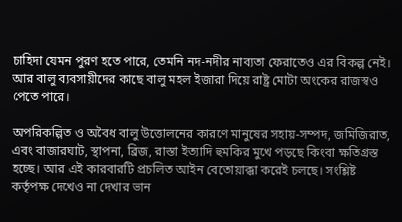চাহিদা যেমন পুরণ হতে পারে, তেমনি নদ-নদীর নাব্যতা ফেরাতেও এর বিকল্প নেই। আর বালু ব্যবসায়ীদের কাছে বালু মহল ইজারা দিয়ে রাষ্ট্র মোটা অংকের রাজস্বও পেতে পারে।

অপরিকল্পিত ও অবৈধ বালু উত্তোলনের কারণে মানুষের সহায়-সম্পদ, জমিজিরাত, এবং বাজারঘাট, স্থাপনা, ব্রিজ, রাস্তা ইত্যাদি হুমকির মুখে পড়ছে কিংবা ক্ষতিগ্রস্ত হচ্ছে। আর এই কারবারটি প্রচলিত আইন বেতোয়াক্কা করেই চলছে। সংশ্লিষ্ট কর্তৃপক্ষ দেখেও না দেখার ভান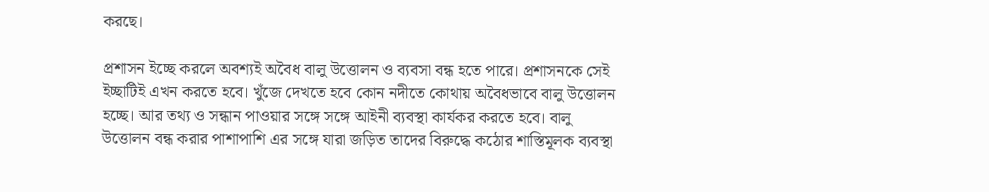করছে।

প্রশাসন ইচ্ছে করলে অবশ্যই অবৈধ বালু উত্তোলন ও ব্যবসা বন্ধ হতে পারে। প্রশাসনকে সেই ইচ্ছাটিই এখন করতে হবে। খুঁজে দেখতে হবে কোন নদীতে কোথায় অবৈধভাবে বালু উত্তোলন হচ্ছে। আর তথ্য ও সন্ধান পাওয়ার সঙ্গে সঙ্গে আইনী ব্যবস্থা কার্যকর করতে হবে। বালু উত্তোলন বন্ধ করার পাশাপাশি এর সঙ্গে যারা জড়িত তাদের বিরুদ্ধে কঠোর শাস্তিমূলক ব্যবস্থা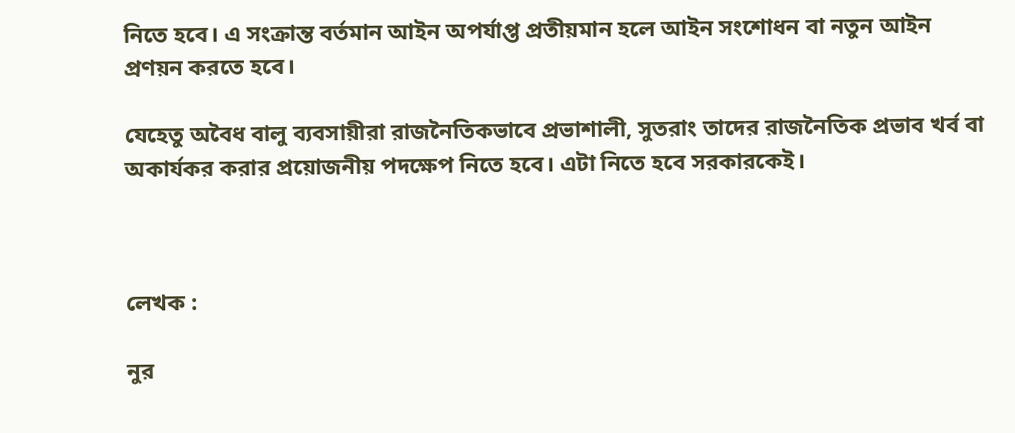নিতে হবে। এ সংক্রান্ত বর্তমান আইন অপর্যাপ্ত প্রতীয়মান হলে আইন সংশোধন বা নতুন আইন প্রণয়ন করতে হবে।

যেহেতু অবৈধ বালু ব্যবসায়ীরা রাজনৈতিকভাবে প্রভাশালী, সুতরাং তাদের রাজনৈতিক প্রভাব খর্ব বা অকার্যকর করার প্রয়োজনীয় পদক্ষেপ নিতে হবে। এটা নিতে হবে সরকারকেই।



লেখক :

নুর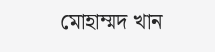মোহাম্মদ খান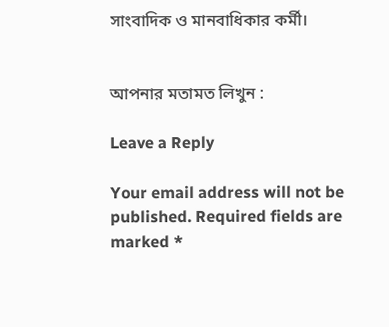সাংবাদিক ও মানবাধিকার কর্মী।


আপনার মতামত লিখুন :

Leave a Reply

Your email address will not be published. Required fields are marked *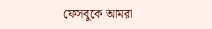ফেসবুকে আমরা